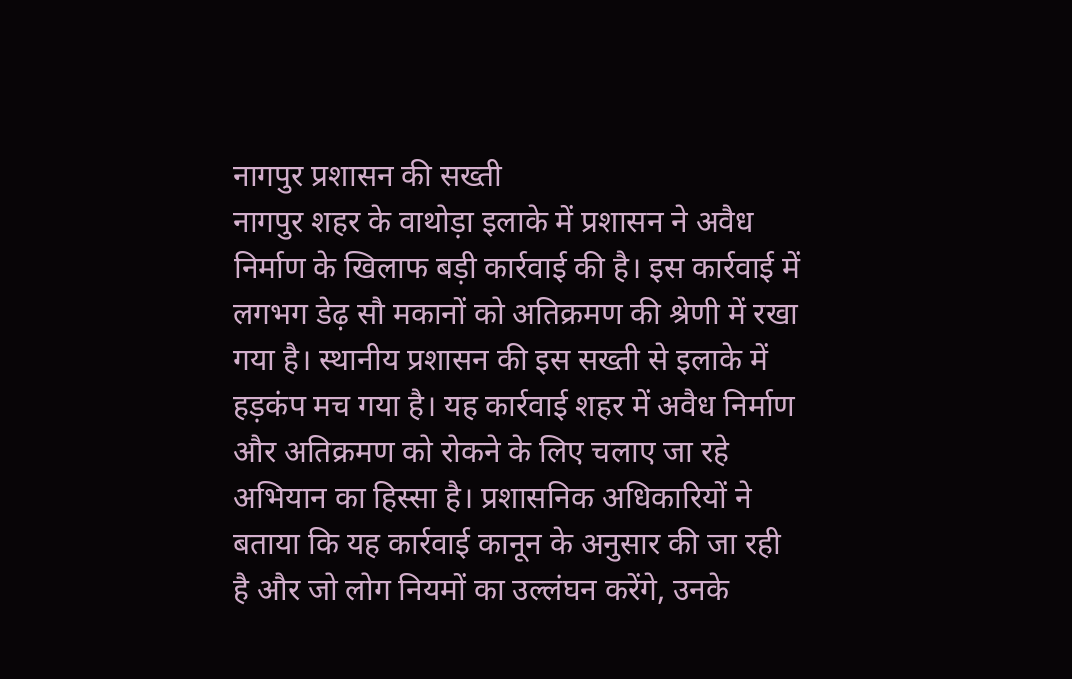नागपुर प्रशासन की सख्ती
नागपुर शहर के वाथोड़ा इलाके में प्रशासन ने अवैध निर्माण के खिलाफ बड़ी कार्रवाई की है। इस कार्रवाई में लगभग डेढ़ सौ मकानों को अतिक्रमण की श्रेणी में रखा गया है। स्थानीय प्रशासन की इस सख्ती से इलाके में हड़कंप मच गया है। यह कार्रवाई शहर में अवैध निर्माण और अतिक्रमण को रोकने के लिए चलाए जा रहे अभियान का हिस्सा है। प्रशासनिक अधिकारियों ने बताया कि यह कार्रवाई कानून के अनुसार की जा रही है और जो लोग नियमों का उल्लंघन करेंगे, उनके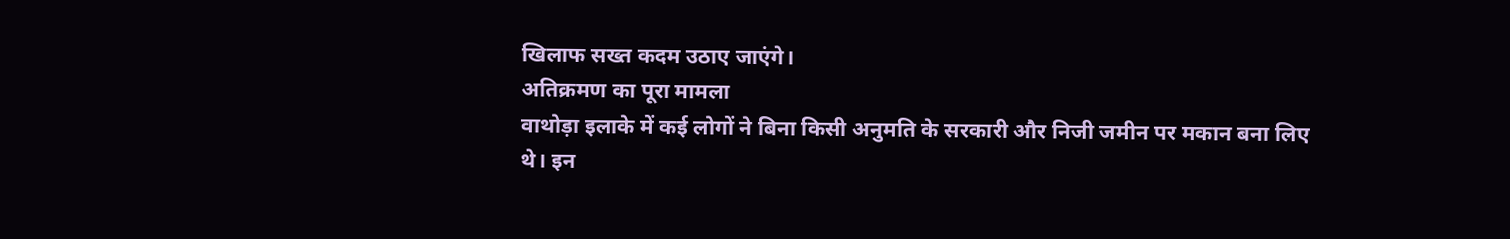खिलाफ सख्त कदम उठाए जाएंगे।
अतिक्रमण का पूरा मामला
वाथोड़ा इलाके में कई लोगों ने बिना किसी अनुमति के सरकारी और निजी जमीन पर मकान बना लिए थे। इन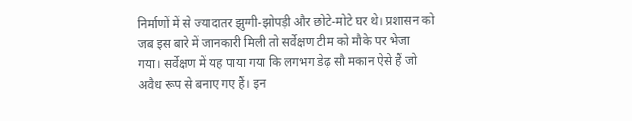निर्माणों में से ज्यादातर झुग्गी-झोपड़ी और छोटे-मोटे घर थे। प्रशासन को जब इस बारे में जानकारी मिली तो सर्वेक्षण टीम को मौके पर भेजा गया। सर्वेक्षण में यह पाया गया कि लगभग डेढ़ सौ मकान ऐसे हैं जो अवैध रूप से बनाए गए हैं। इन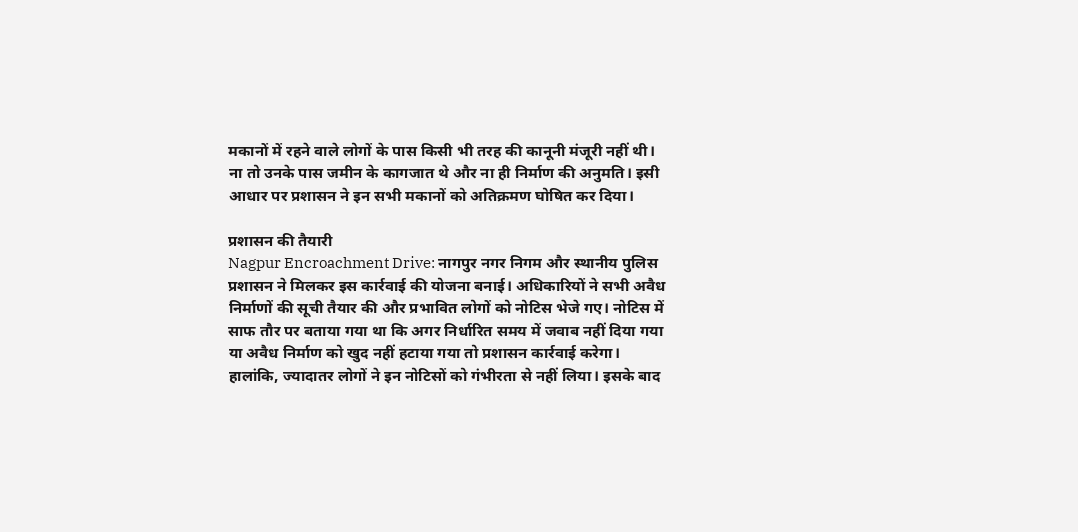मकानों में रहने वाले लोगों के पास किसी भी तरह की कानूनी मंजूरी नहीं थी। ना तो उनके पास जमीन के कागजात थे और ना ही निर्माण की अनुमति। इसी आधार पर प्रशासन ने इन सभी मकानों को अतिक्रमण घोषित कर दिया।

प्रशासन की तैयारी
Nagpur Encroachment Drive: नागपुर नगर निगम और स्थानीय पुलिस प्रशासन ने मिलकर इस कार्रवाई की योजना बनाई। अधिकारियों ने सभी अवैध निर्माणों की सूची तैयार की और प्रभावित लोगों को नोटिस भेजे गए। नोटिस में साफ तौर पर बताया गया था कि अगर निर्धारित समय में जवाब नहीं दिया गया या अवैध निर्माण को खुद नहीं हटाया गया तो प्रशासन कार्रवाई करेगा। हालांकि, ज्यादातर लोगों ने इन नोटिसों को गंभीरता से नहीं लिया। इसके बाद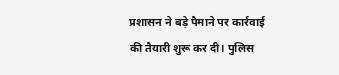प्रशासन ने बड़े पैमाने पर कार्रवाई की तैयारी शुरू कर दी। पुलिस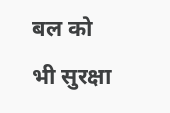बल को भी सुरक्षा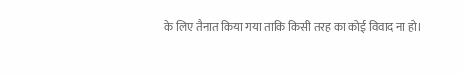के लिए तैनात किया गया ताकि किसी तरह का कोई विवाद ना हो।